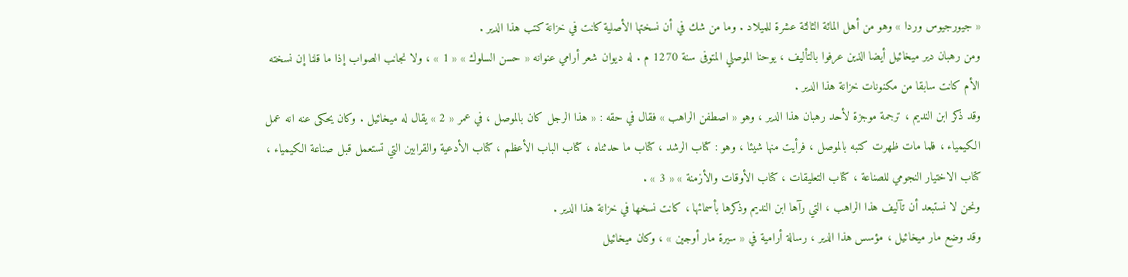« جيورجيوس وردا » وهو من أهل المائة الثالثة عشرة للميلاد . وما من شك في أن نسختها الأصلية كانت في خزانة كتب هذا الدير .
ومن رهبان دير ميخائيل أيضا الذين عرفوا بالتأليف ، يوحنا الموصلي المتوفى سنة 1270 م . له ديوان شعر أرامي عنوانه « حسن السلوك » « 1 » ، ولا نجانب الصواب إذا ما قلنا إن نسخته الأم كانت سابقا من مكنونات خزانة هذا الدير .
وقد ذكر ابن النديم ، ترجمة موجزة لأحد رهبان هذا الدير ، وهو « اصطفن الراهب » فقال في حقه : « هذا الرجل كان بالموصل ، في عمر « 2 » يقال له ميخائيل . وكان يحكى عنه انه عمل الكيمياء ، فلما مات ظهرت كتبه بالموصل ، فرأيت منها شيئا ، وهو : كتاب الرشد ، كتاب ما حدثناه ، كتاب الباب الأعظم ، كتاب الأدعية والقرابين التي تستعمل قبل صناعة الكيمياء ، كتاب الاختيار النجومي للصناعة ، كتاب التعليقات ، كتاب الأوقات والأزمنة » « 3 » .
ونحن لا نستبعد أن تآليف هذا الراهب ، التي رآها ابن النديم وذكرها بأسمائها ، كانت نسخها في خزانة هذا الدير .
وقد وضع مار ميخائيل ، مؤسس هذا الدير ، رسالة أرامية في « سيرة مار أوجين » ، وكان ميخائيل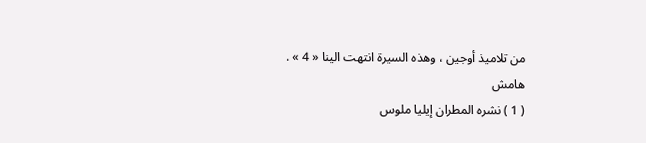من تلاميذ أوجين ، وهذه السيرة انتهت الينا « 4 » .
هامش
( 1 ) نشره المطران إيليا ملوس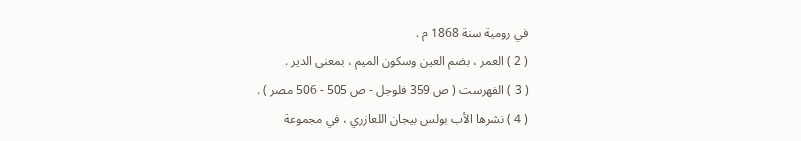في رومية سنة 1868 م .
( 2 ) العمر ، بضم العين وسكون الميم ، بمعنى الدير .
( 3 ) الفهرست ( ص 359 فلوجل - ص 505 - 506 مصر ) .
( 4 ) نشرها الأب بولس بيجان اللعازري ، في مجموعة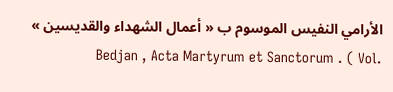الأرامي النفيس الموسوم ب « أعمال الشهداء والقديسين » .Bedjan , Acta Martyrum et Sanctorum . ( Vol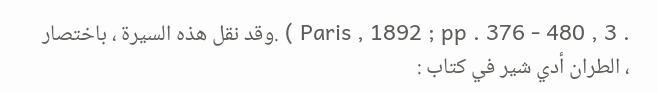. 3 , Paris , 1892 ; pp . 376 - 480 ) .وقد نقل هذه السيرة ، باختصار ، الطران أدي شير في كتاب :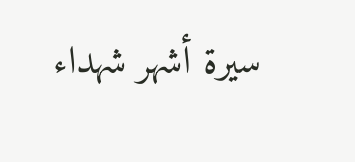سيرة أشهر شهداء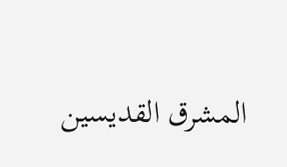المشرق القديسين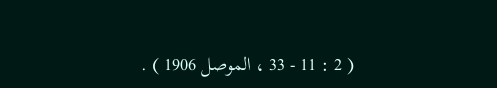( 2 : 11 - 33 ، الموصل 1906 ) .